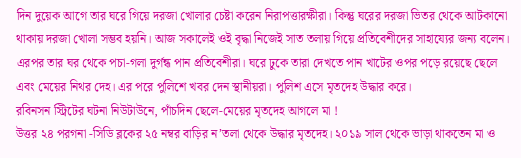দিন দুয়েক আগে তার ঘরে গিয়ে দরজা খোলার চেষ্টা করেন নিরাপত্তারক্ষীরা। কিন্তু ঘরের দরজা ভিতর থেকে আটকানো থাকায় দরজা খোলা সম্ভব হয়নি। আজ সকালেই ওই বৃদ্ধা নিজেই সাত তলায় গিয়ে প্রতিবেশীদের সাহায্যের জন্য বলেন। এরপর তার ঘর থেকে পচা-গলা দুর্গন্ধ পান প্রতিবেশীরা। ঘরে ঢুকে তারা দেখতে পান খাটের ওপর পড়ে রয়েছে ছেলে এবং মেয়ের নিথর দেহ। এর পরে পুলিশে খবর দেন স্থানীয়রা। পুলিশ এসে মৃতদেহ উদ্ধার করে।
রবিনসন স্ট্রিটের ঘটনা নিউটাউনে, পাঁচদিন ছেলে-মেয়ের মৃতদেহ আগলে মা !
উত্তর ২৪ পরগনা -সিডি ব্লকের ২৫ নম্বর বাড়ির ন’তলা থেকে উদ্ধার মৃতদেহ। ২০১৯ সাল থেকে ভাড়া থাকতেন মা ও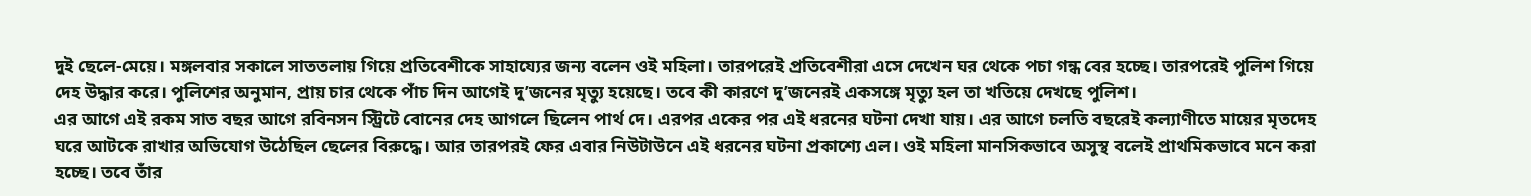দুই ছেলে-মেয়ে। মঙ্গলবার সকালে সাততলায় গিয়ে প্রতিবেশীকে সাহায্যের জন্য বলেন ওই মহিলা। তারপরেই প্রতিবেশীরা এসে দেখেন ঘর থেকে পচা গন্ধ বের হচ্ছে। তারপরেই পুলিশ গিয়ে দেহ উদ্ধার করে। পুলিশের অনুমান, প্রায় চার থেকে পাঁচ দিন আগেই দু’জনের মৃত্যু হয়েছে। তবে কী কারণে দু’জনেরই একসঙ্গে মৃত্যু হল তা খতিয়ে দেখছে পুলিশ।
এর আগে এই রকম সাত বছর আগে রবিনসন স্ট্রিটে বোনের দেহ আগলে ছিলেন পার্থ দে। এরপর একের পর এই ধরনের ঘটনা দেখা যায়। এর আগে চলতি বছরেই কল্যাণীতে মায়ের মৃতদেহ ঘরে আটকে রাখার অভিযোগ উঠেছিল ছেলের বিরুদ্ধে। আর তারপরই ফের এবার নিউটাউনে এই ধরনের ঘটনা প্রকাশ্যে এল। ওই মহিলা মানসিকভাবে অসুস্থ বলেই প্রাথমিকভাবে মনে করা হচ্ছে। তবে তাঁর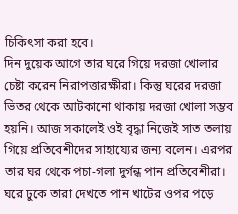চিকিৎসা করা হবে।
দিন দুয়েক আগে তার ঘরে গিয়ে দরজা খোলার চেষ্টা করেন নিরাপত্তারক্ষীরা। কিন্তু ঘরের দরজা ভিতর থেকে আটকানো থাকায় দরজা খোলা সম্ভব হয়নি। আজ সকালেই ওই বৃদ্ধা নিজেই সাত তলায় গিয়ে প্রতিবেশীদের সাহায্যের জন্য বলেন। এরপর তার ঘর থেকে পচা-গলা দুর্গন্ধ পান প্রতিবেশীরা। ঘরে ঢুকে তারা দেখতে পান খাটের ওপর পড়ে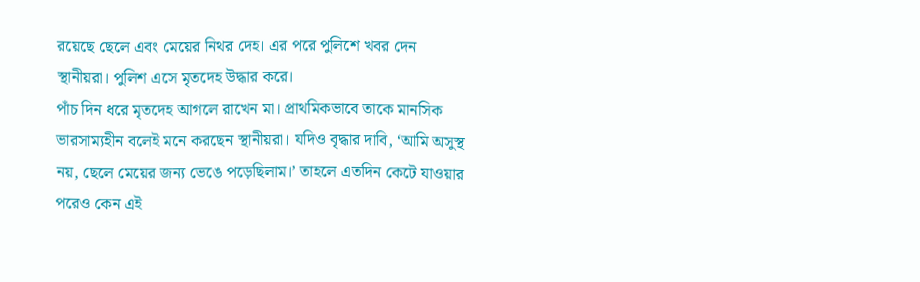রয়েছে ছেলে এবং মেয়ের নিথর দেহ। এর পরে পুলিশে খবর দেন স্থানীয়রা। পুলিশ এসে মৃতদেহ উদ্ধার করে।
পাঁচ দিন ধরে মৃতদেহ আগলে রাখেন মা। প্রাথমিকভাবে তাকে মানসিক ভারসাম্যহীন বলেই মনে করছেন স্থানীয়রা। যদিও বৃদ্ধার দাবি, ‘আমি অসুস্থ নয়, ছেলে মেয়ের জন্য ভেঙে পড়েছিলাম।’ তাহলে এতদিন কেটে যাওয়ার পরেও কেন এই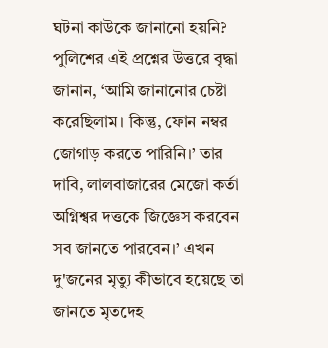ঘটনা কাউকে জানানো হয়নি? পুলিশের এই প্রশ্নের উত্তরে বৃদ্ধা জানান, ‘আমি জানানোর চেষ্টা করেছিলাম। কিন্তু, ফোন নম্বর জোগাড় করতে পারিনি।’ তার দাবি, লালবাজারের মেজো কর্তা অগ্নিশ্বর দত্তকে জিজ্ঞেস করবেন সব জানতে পারবেন।’ এখন দু'জনের মৃত্যু কীভাবে হয়েছে তা জানতে মৃতদেহ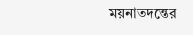ময়নাতদন্তের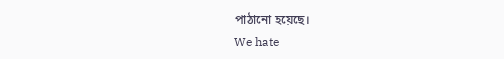পাঠানো হয়েছে।
We hate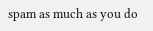spam as much as you do